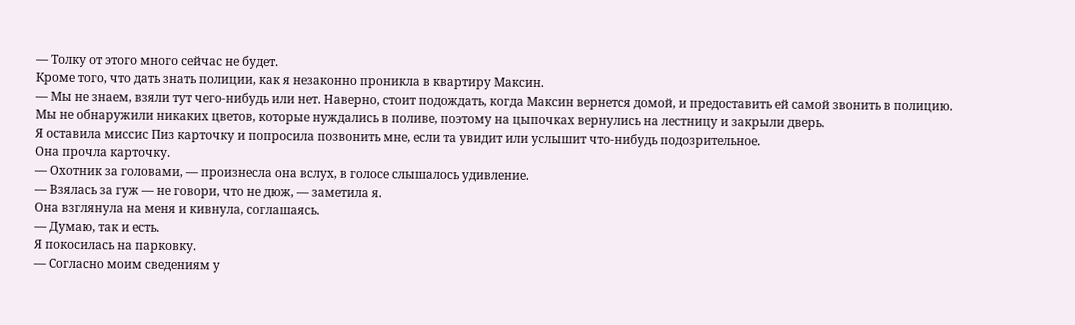— Толку от этого много сейчас не будет.
Кроме того, что дать знать полиции, как я незаконно проникла в квартиру Максин.
— Мы не знаем, взяли тут чего-нибудь или нет. Наверно, стоит подождать, когда Максин вернется домой, и предоставить ей самой звонить в полицию.
Мы не обнаружили никаких цветов, которые нуждались в поливе, поэтому на цыпочках вернулись на лестницу и закрыли дверь.
Я оставила миссис Пиз карточку и попросила позвонить мне, если та увидит или услышит что-нибудь подозрительное.
Она прочла карточку.
— Охотник за головами, — произнесла она вслух, в голосе слышалось удивление.
— Взялась за гуж — не говори, что не дюж, — заметила я.
Она взглянула на меня и кивнула, соглашаясь.
— Думаю, так и есть.
Я покосилась на парковку.
— Согласно моим сведениям у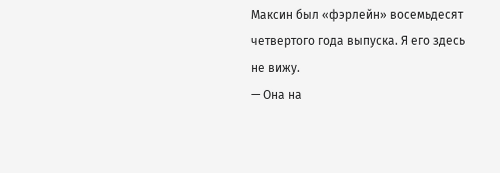Максин был «фэрлейн» восемьдесят четвертого года выпуска. Я его здесь не вижу.
— Она на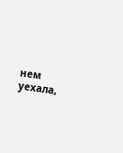нем уехала,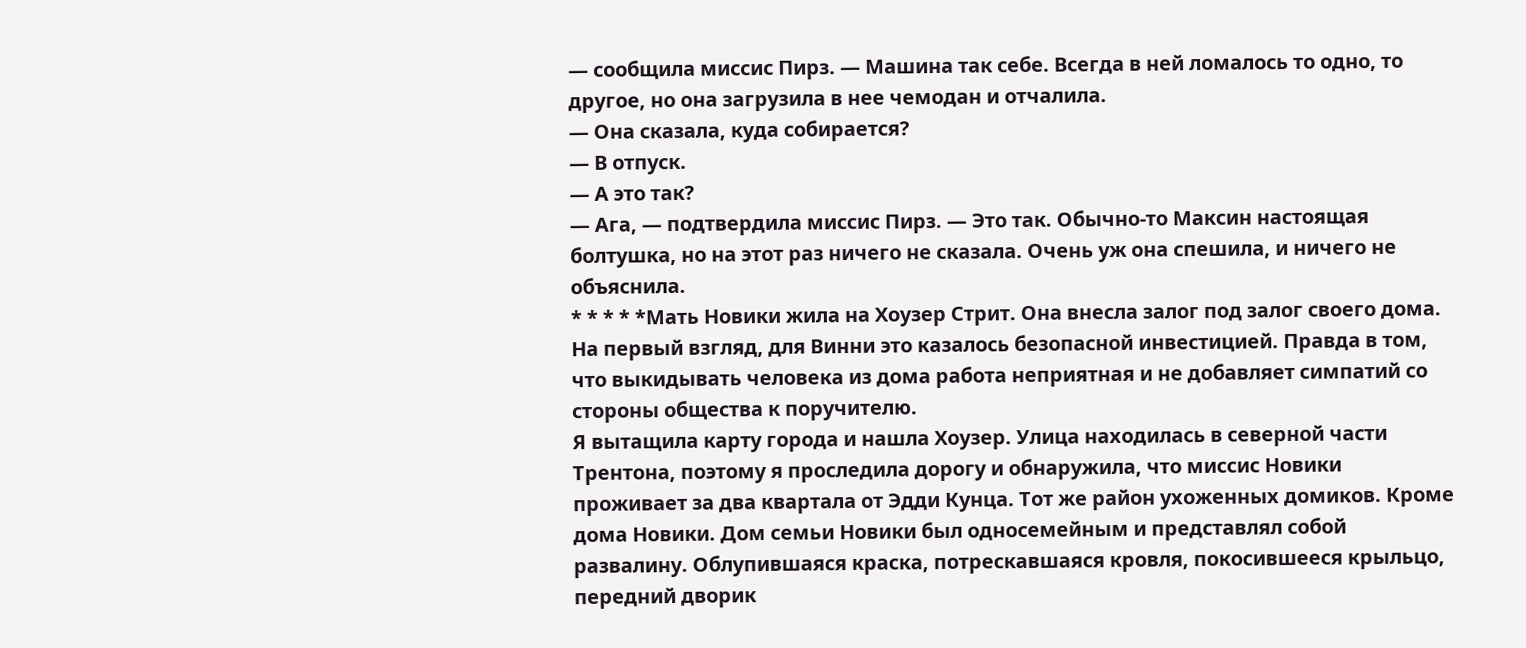— сообщила миссис Пирз. — Машина так себе. Всегда в ней ломалось то одно, то другое, но она загрузила в нее чемодан и отчалила.
— Она сказала, куда собирается?
— В отпуск.
— А это так?
— Ага, — подтвердила миссис Пирз. — Это так. Обычно-то Максин настоящая болтушка, но на этот раз ничего не сказала. Очень уж она спешила, и ничего не объяснила.
* * * * *Мать Новики жила на Хоузер Стрит. Она внесла залог под залог своего дома. На первый взгляд, для Винни это казалось безопасной инвестицией. Правда в том, что выкидывать человека из дома работа неприятная и не добавляет симпатий со стороны общества к поручителю.
Я вытащила карту города и нашла Хоузер. Улица находилась в северной части Трентона, поэтому я проследила дорогу и обнаружила, что миссис Новики проживает за два квартала от Эдди Кунца. Тот же район ухоженных домиков. Кроме дома Новики. Дом семьи Новики был односемейным и представлял собой развалину. Облупившаяся краска, потрескавшаяся кровля, покосившееся крыльцо, передний дворик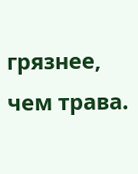грязнее, чем трава.